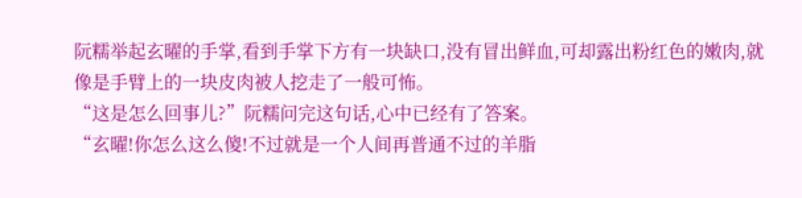阮糯举起玄曜的手掌,看到手掌下方有一块缺口,没有冒出鲜血,可却露出粉红色的嫩肉,就像是手臂上的一块皮肉被人挖走了一般可怖。
“这是怎么回事儿?”阮糯问完这句话,心中已经有了答案。
“玄曜!你怎么这么傻!不过就是一个人间再普通不过的羊脂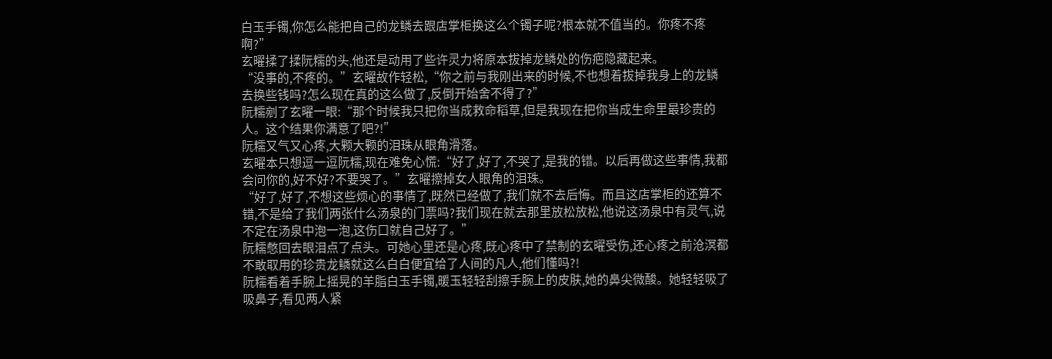白玉手镯,你怎么能把自己的龙鳞去跟店掌柜换这么个镯子呢?根本就不值当的。你疼不疼啊?”
玄曜揉了揉阮糯的头,他还是动用了些许灵力将原本拔掉龙鳞处的伤疤隐藏起来。
“没事的,不疼的。”玄曜故作轻松,“你之前与我刚出来的时候,不也想着拔掉我身上的龙鳞去换些钱吗?怎么现在真的这么做了,反倒开始舍不得了?”
阮糯剜了玄曜一眼:“那个时候我只把你当成救命稻草,但是我现在把你当成生命里最珍贵的人。这个结果你满意了吧?!”
阮糯又气又心疼,大颗大颗的泪珠从眼角滑落。
玄曜本只想逗一逗阮糯,现在难免心慌:“好了,好了,不哭了,是我的错。以后再做这些事情,我都会问你的,好不好?不要哭了。”玄曜擦掉女人眼角的泪珠。
“好了,好了,不想这些烦心的事情了,既然已经做了,我们就不去后悔。而且这店掌柜的还算不错,不是给了我们两张什么汤泉的门票吗?我们现在就去那里放松放松,他说这汤泉中有灵气,说不定在汤泉中泡一泡,这伤口就自己好了。”
阮糯憋回去眼泪点了点头。可她心里还是心疼,既心疼中了禁制的玄曜受伤,还心疼之前沧溟都不敢取用的珍贵龙鳞就这么白白便宜给了人间的凡人,他们懂吗?!
阮糯看着手腕上摇晃的羊脂白玉手镯,暖玉轻轻刮擦手腕上的皮肤,她的鼻尖微酸。她轻轻吸了吸鼻子,看见两人紧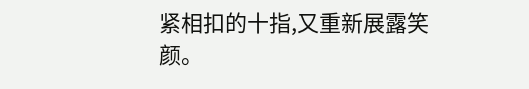紧相扣的十指,又重新展露笑颜。